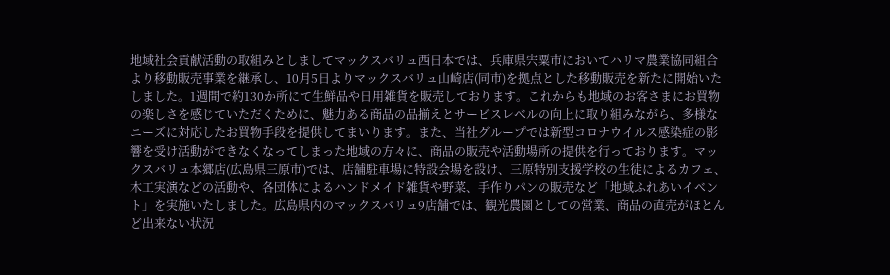地域社会貢献活動の取組みとしましてマックスバリュ西日本では、兵庫県宍粟市においてハリマ農業協同組合より移動販売事業を継承し、10月5日よりマックスバリュ山崎店(同市)を拠点とした移動販売を新たに開始いたしました。1週間で約130か所にて生鮮品や日用雑貨を販売しております。これからも地域のお客さまにお買物の楽しさを感じていただくために、魅力ある商品の品揃えとサービスレベルの向上に取り組みながら、多様なニーズに対応したお買物手段を提供してまいります。また、当社グループでは新型コロナウイルス感染症の影響を受け活動ができなくなってしまった地域の方々に、商品の販売や活動場所の提供を行っております。マックスバリュ本郷店(広島県三原市)では、店舗駐車場に特設会場を設け、三原特別支援学校の生徒によるカフェ、木工実演などの活動や、各団体によるハンドメイド雑貨や野菜、手作りパンの販売など「地域ふれあいイベント」を実施いたしました。広島県内のマックスバリュ9店舗では、観光農園としての営業、商品の直売がほとんど出来ない状況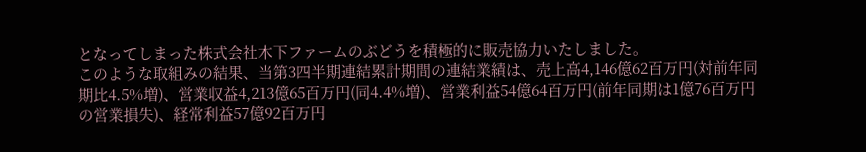となってしまった株式会社木下ファームのぶどうを積極的に販売協力いたしました。
このような取組みの結果、当第3四半期連結累計期間の連結業績は、売上高4,146億62百万円(対前年同期比4.5%増)、営業収益4,213億65百万円(同4.4%増)、営業利益54億64百万円(前年同期は1億76百万円の営業損失)、経常利益57億92百万円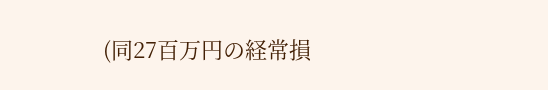(同27百万円の経常損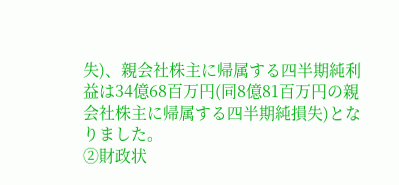失)、親会社株主に帰属する四半期純利益は34億68百万円(同8億81百万円の親会社株主に帰属する四半期純損失)となりました。
②財政状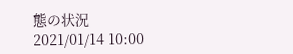態の状況
2021/01/14 10:00